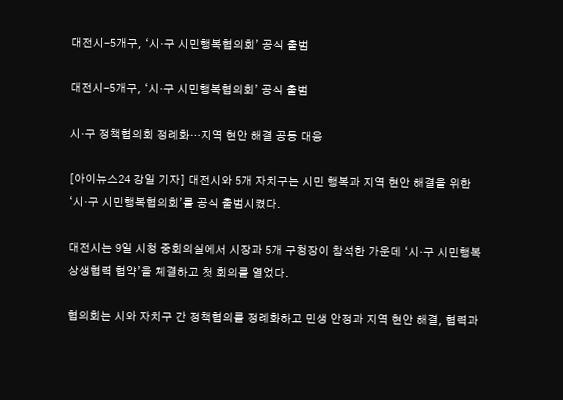대전시-5개구, ‘시·구 시민행복협의회’ 공식 출범

대전시-5개구, ‘시·구 시민행복협의회’ 공식 출범

시·구 정책협의회 정례화…지역 현안 해결 공동 대응

[아이뉴스24 강일 기자] 대전시와 5개 자치구는 시민 행복과 지역 현안 해결을 위한 ‘시·구 시민행복협의회’를 공식 출범시켰다.

대전시는 9일 시청 중회의실에서 시장과 5개 구청장이 참석한 가운데 ‘시·구 시민행복 상생협력 협약’을 체결하고 첫 회의를 열었다.

협의회는 시와 자치구 간 정책협의를 정례화하고 민생 안정과 지역 현안 해결, 협력과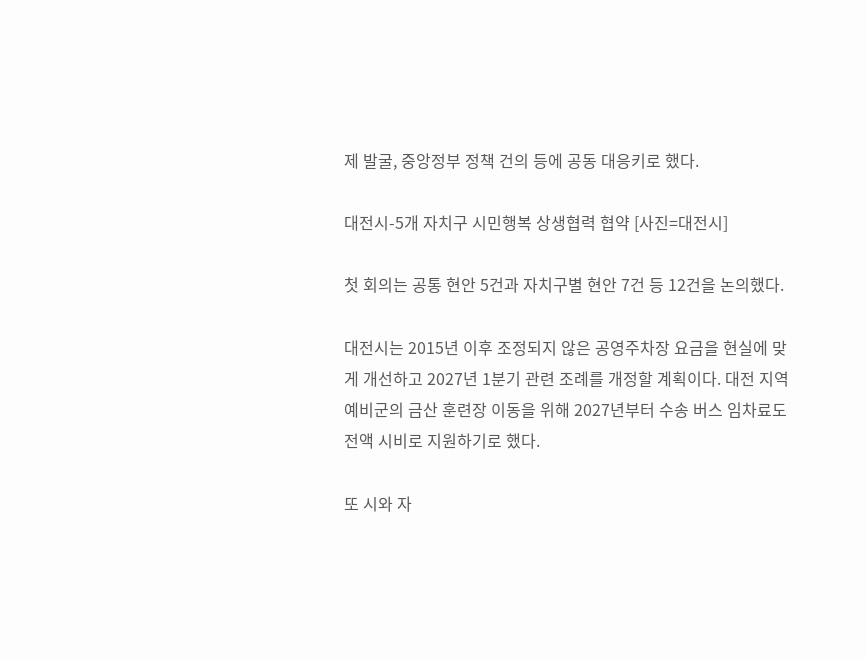제 발굴, 중앙정부 정책 건의 등에 공동 대응키로 했다.

대전시-5개 자치구 시민행복 상생협력 협약 [사진=대전시]

첫 회의는 공통 현안 5건과 자치구별 현안 7건 등 12건을 논의했다.

대전시는 2015년 이후 조정되지 않은 공영주차장 요금을 현실에 맞게 개선하고 2027년 1분기 관련 조례를 개정할 계획이다. 대전 지역 예비군의 금산 훈련장 이동을 위해 2027년부터 수송 버스 임차료도 전액 시비로 지원하기로 했다.

또 시와 자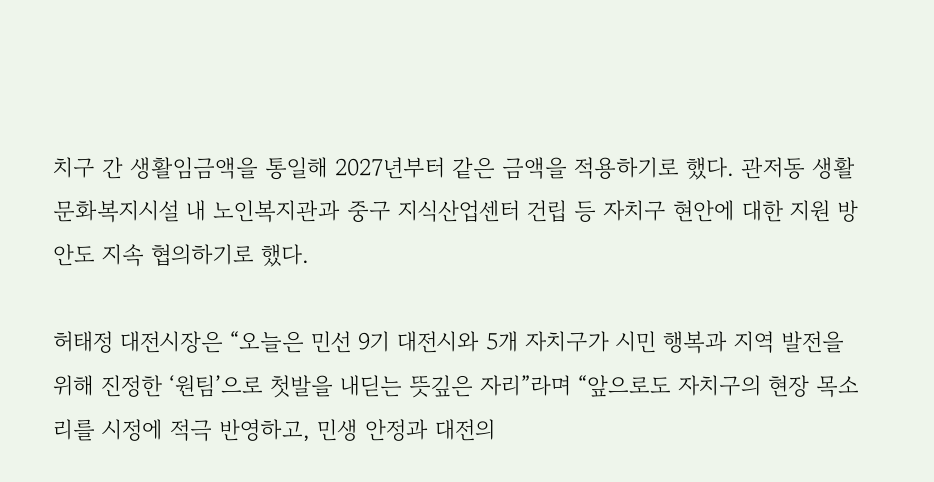치구 간 생활임금액을 통일해 2027년부터 같은 금액을 적용하기로 했다. 관저동 생활문화복지시설 내 노인복지관과 중구 지식산업센터 건립 등 자치구 현안에 대한 지원 방안도 지속 협의하기로 했다.

허태정 대전시장은 “오늘은 민선 9기 대전시와 5개 자치구가 시민 행복과 지역 발전을 위해 진정한 ‘원팀’으로 첫발을 내딛는 뜻깊은 자리”라며 “앞으로도 자치구의 현장 목소리를 시정에 적극 반영하고, 민생 안정과 대전의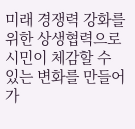미래 경쟁력 강화를 위한 상생협력으로 시민이 체감할 수 있는 변화를 만들어 가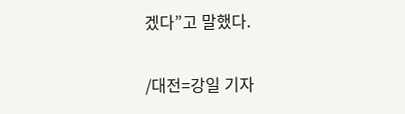겠다”고 말했다.

/대전=강일 기자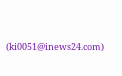(ki0051@inews24.com)